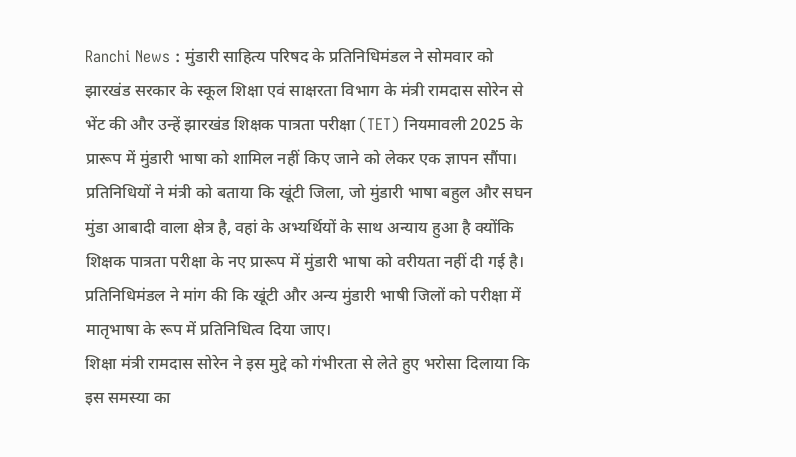Ranchi News : मुंडारी साहित्य परिषद के प्रतिनिधिमंडल ने सोमवार को झारखंड सरकार के स्कूल शिक्षा एवं साक्षरता विभाग के मंत्री रामदास सोरेन से भेंट की और उन्हें झारखंड शिक्षक पात्रता परीक्षा (TET) नियमावली 2025 के प्रारूप में मुंडारी भाषा को शामिल नहीं किए जाने को लेकर एक ज्ञापन सौंपा।
प्रतिनिधियों ने मंत्री को बताया कि खूंटी जिला, जो मुंडारी भाषा बहुल और सघन मुंडा आबादी वाला क्षेत्र है, वहां के अभ्यर्थियों के साथ अन्याय हुआ है क्योंकि शिक्षक पात्रता परीक्षा के नए प्रारूप में मुंडारी भाषा को वरीयता नहीं दी गई है। प्रतिनिधिमंडल ने मांग की कि खूंटी और अन्य मुंडारी भाषी जिलों को परीक्षा में मातृभाषा के रूप में प्रतिनिधित्व दिया जाए।
शिक्षा मंत्री रामदास सोरेन ने इस मुद्दे को गंभीरता से लेते हुए भरोसा दिलाया कि इस समस्या का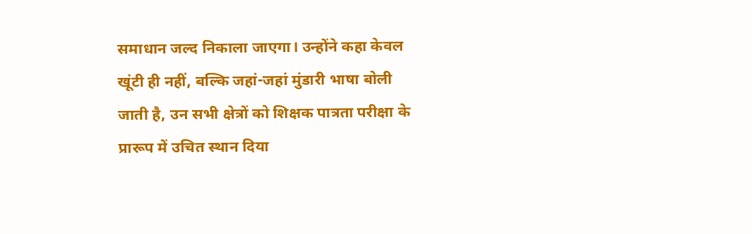समाधान जल्द निकाला जाएगा। उन्होंने कहा केवल खूंटी ही नहीं, बल्कि जहां-जहां मुंडारी भाषा बोली जाती है, उन सभी क्षेत्रों को शिक्षक पात्रता परीक्षा के प्रारूप में उचित स्थान दिया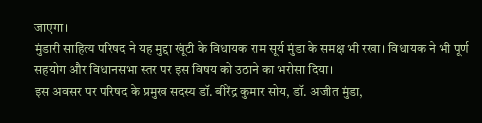जाएगा।
मुंडारी साहित्य परिषद ने यह मुद्दा खूंटी के विधायक राम सूर्य मुंडा के समक्ष भी रखा। विधायक ने भी पूर्ण सहयोग और विधानसभा स्तर पर इस विषय को उठाने का भरोसा दिया।
इस अवसर पर परिषद के प्रमुख सदस्य डॉ. बीरेंद्र कुमार सोय, डॉ. अजीत मुंडा,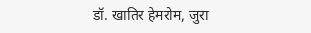डॉ. खातिर हेमरोम, जुरा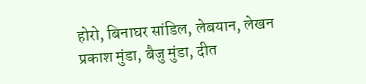होरो, बिनाघर सांडिल, लेबयान, लेखन प्रकाश मुंडा, बैजु मुंडा, दीत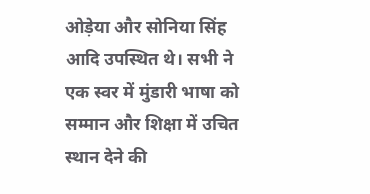ओड़ेया और सोनिया सिंह आदि उपस्थित थे। सभी ने एक स्वर में मुंडारी भाषा को सम्मान और शिक्षा में उचित स्थान देने की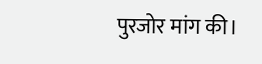पुरजोर मांग की।